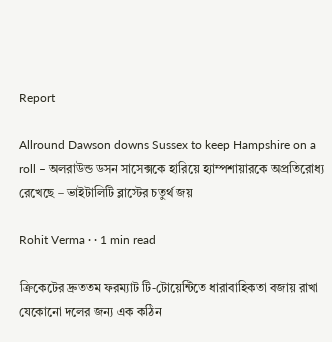Report

Allround Dawson downs Sussex to keep Hampshire on a roll – অলরাউন্ড ডসন সাসেক্সকে হারিয়ে হ্যাম্পশায়ারকে অপ্রতিরোধ্য রেখেছে – ভাইটালিটি ব্লাস্টের চতুর্থ জয়

Rohit Verma · · 1 min read

ক্রিকেটের দ্রুততম ফরম্যাট টি-টোয়েন্টিতে ধারাবাহিকতা বজায় রাখা যেকোনো দলের জন্য এক কঠিন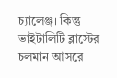চ্যালেঞ্জ। কিন্তু ভাইটালিটি ব্লাস্টের চলমান আসরে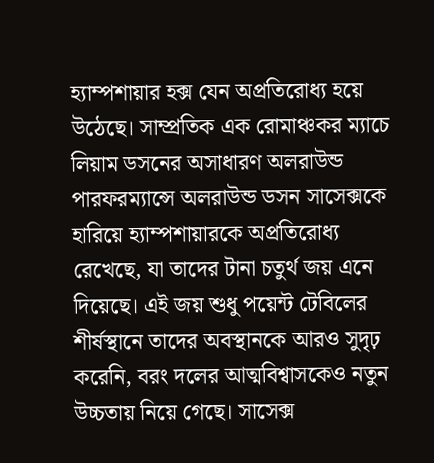হ্যাম্পশায়ার হক্স যেন অপ্রতিরোধ্য হয়ে উঠেছে। সাম্প্রতিক এক রোমাঞ্চকর ম্যাচে লিয়াম ডসনের অসাধারণ অলরাউন্ড পারফরম্যান্সে অলরাউন্ড ডসন সাসেক্সকে হারিয়ে হ্যাম্পশায়ারকে অপ্রতিরোধ্য রেখেছে, যা তাদের টানা চতুর্থ জয় এনে দিয়েছে। এই জয় শুধু পয়েন্ট টেবিলের শীর্ষস্থানে তাদের অবস্থানকে আরও সুদৃঢ় করেনি, বরং দলের আত্মবিশ্বাসকেও নতুন উচ্চতায় নিয়ে গেছে। সাসেক্স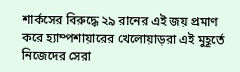শার্কসের বিরুদ্ধে ২৯ রানের এই জয় প্রমাণ করে হ্যাম্পশায়ারের খেলোয়াড়রা এই মুহূর্তে নিজেদের সেরা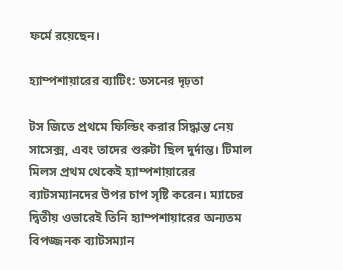ফর্মে রয়েছেন।

হ্যাম্পশায়ারের ব্যাটিং: ডসনের দৃঢ়তা

টস জিতে প্রথমে ফিল্ডিং করার সিদ্ধান্ত নেয় সাসেক্স, এবং তাদের শুরুটা ছিল দুর্দান্ত। টিমাল মিলস প্রথম থেকেই হ্যাম্পশায়ারের ব্যাটসম্যানদের উপর চাপ সৃষ্টি করেন। ম্যাচের দ্বিতীয় ওভারেই তিনি হ্যাম্পশায়ারের অন্যতম বিপজ্জনক ব্যাটসম্যান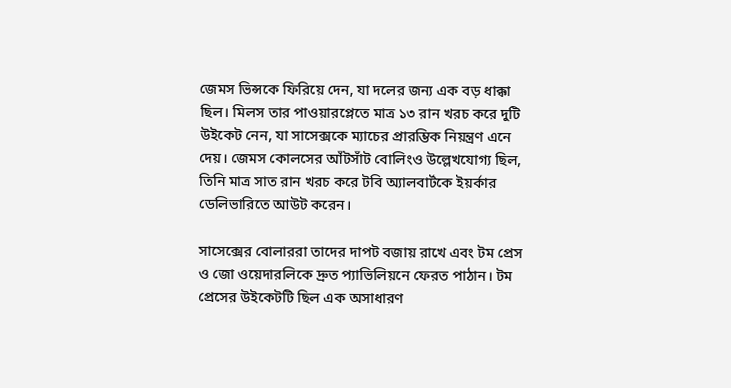জেমস ভিন্সকে ফিরিয়ে দেন, যা দলের জন্য এক বড় ধাক্কা ছিল। মিলস তার পাওয়ারপ্লেতে মাত্র ১৩ রান খরচ করে দুটি উইকেট নেন, যা সাসেক্সকে ম্যাচের প্রারম্ভিক নিয়ন্ত্রণ এনে দেয়। জেমস কোলসের আঁটসাঁট বোলিংও উল্লেখযোগ্য ছিল, তিনি মাত্র সাত রান খরচ করে টবি অ্যালবার্টকে ইয়র্কার ডেলিভারিতে আউট করেন।

সাসেক্সের বোলাররা তাদের দাপট বজায় রাখে এবং টম প্রেস ও জো ওয়েদারলিকে দ্রুত প্যাভিলিয়নে ফেরত পাঠান। টম প্রেসের উইকেটটি ছিল এক অসাধারণ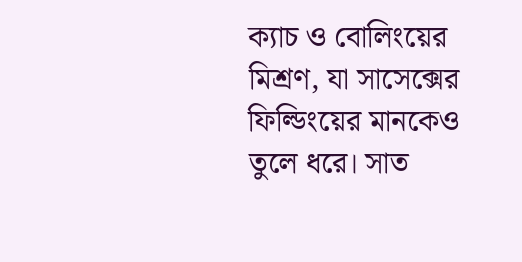ক্যাচ ও বোলিংয়ের মিশ্রণ, যা সাসেক্সের ফিল্ডিংয়ের মানকেও তুলে ধরে। সাত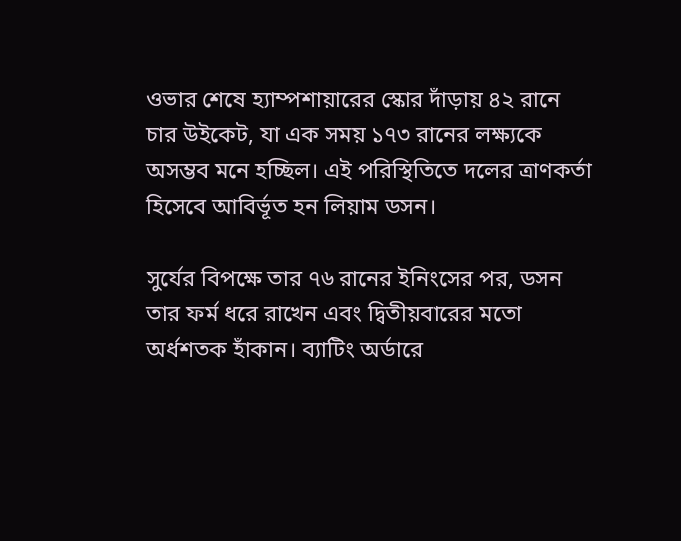ওভার শেষে হ্যাম্পশায়ারের স্কোর দাঁড়ায় ৪২ রানে চার উইকেট, যা এক সময় ১৭৩ রানের লক্ষ্যকে অসম্ভব মনে হচ্ছিল। এই পরিস্থিতিতে দলের ত্রাণকর্তা হিসেবে আবির্ভূত হন লিয়াম ডসন।

সুর্যের বিপক্ষে তার ৭৬ রানের ইনিংসের পর, ডসন তার ফর্ম ধরে রাখেন এবং দ্বিতীয়বারের মতো অর্ধশতক হাঁকান। ব্যাটিং অর্ডারে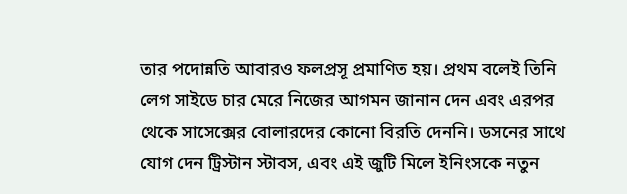তার পদোন্নতি আবারও ফলপ্রসূ প্রমাণিত হয়। প্রথম বলেই তিনি লেগ সাইডে চার মেরে নিজের আগমন জানান দেন এবং এরপর থেকে সাসেক্সের বোলারদের কোনো বিরতি দেননি। ডসনের সাথে যোগ দেন ট্রিস্টান স্টাবস, এবং এই জুটি মিলে ইনিংসকে নতুন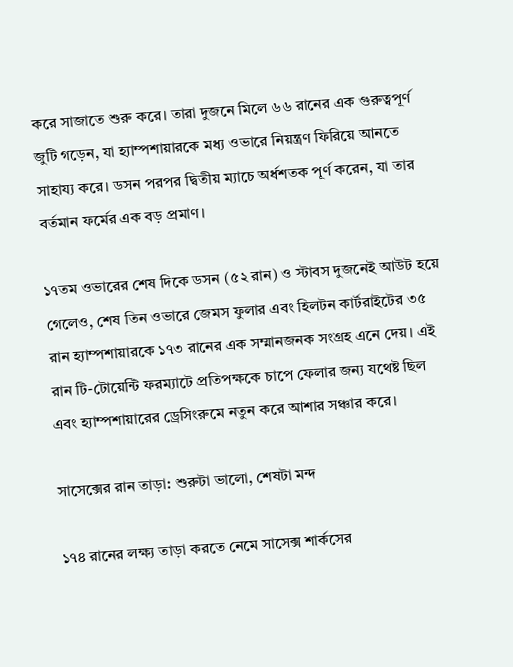করে সাজাতে শুরু করে। তারা দুজনে মিলে ৬৬ রানের এক গুরুত্বপূর্ণ জুটি গড়েন, যা হ্যাম্পশায়ারকে মধ্য ওভারে নিয়ন্ত্রণ ফিরিয়ে আনতে সাহায্য করে। ডসন পরপর দ্বিতীয় ম্যাচে অর্ধশতক পূর্ণ করেন, যা তার বর্তমান ফর্মের এক বড় প্রমাণ।

১৭তম ওভারের শেষ দিকে ডসন (৫২ রান) ও স্টাবস দুজনেই আউট হয়ে গেলেও, শেষ তিন ওভারে জেমস ফুলার এবং হিলটন কার্টরাইটের ৩৫ রান হ্যাম্পশায়ারকে ১৭৩ রানের এক সম্মানজনক সংগ্রহ এনে দেয়। এই রান টি-টোয়েন্টি ফরম্যাটে প্রতিপক্ষকে চাপে ফেলার জন্য যথেষ্ট ছিল এবং হ্যাম্পশায়ারের ড্রেসিংরুমে নতুন করে আশার সঞ্চার করে।

সাসেক্সের রান তাড়া: শুরুটা ভালো, শেষটা মন্দ

১৭৪ রানের লক্ষ্য তাড়া করতে নেমে সাসেক্স শার্কসের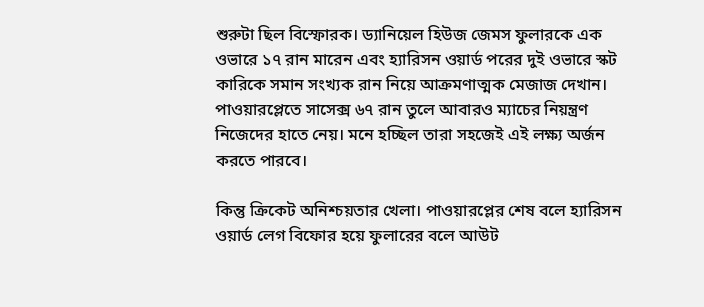শুরুটা ছিল বিস্ফোরক। ড্যানিয়েল হিউজ জেমস ফুলারকে এক ওভারে ১৭ রান মারেন এবং হ্যারিসন ওয়ার্ড পরের দুই ওভারে স্কট কারিকে সমান সংখ্যক রান নিয়ে আক্রমণাত্মক মেজাজ দেখান। পাওয়ারপ্লেতে সাসেক্স ৬৭ রান তুলে আবারও ম্যাচের নিয়ন্ত্রণ নিজেদের হাতে নেয়। মনে হচ্ছিল তারা সহজেই এই লক্ষ্য অর্জন করতে পারবে।

কিন্তু ক্রিকেট অনিশ্চয়তার খেলা। পাওয়ারপ্লের শেষ বলে হ্যারিসন ওয়ার্ড লেগ বিফোর হয়ে ফুলারের বলে আউট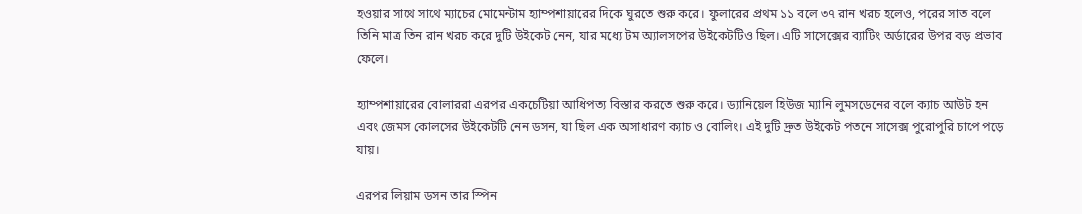হওয়ার সাথে সাথে ম্যাচের মোমেন্টাম হ্যাম্পশায়ারের দিকে ঘুরতে শুরু করে। ফুলারের প্রথম ১১ বলে ৩৭ রান খরচ হলেও, পরের সাত বলে তিনি মাত্র তিন রান খরচ করে দুটি উইকেট নেন, যার মধ্যে টম অ্যালসপের উইকেটটিও ছিল। এটি সাসেক্সের ব্যাটিং অর্ডারের উপর বড় প্রভাব ফেলে।

হ্যাম্পশায়ারের বোলাররা এরপর একচেটিয়া আধিপত্য বিস্তার করতে শুরু করে। ড্যানিয়েল হিউজ ম্যানি লুমসডেনের বলে ক্যাচ আউট হন এবং জেমস কোলসের উইকেটটি নেন ডসন, যা ছিল এক অসাধারণ ক্যাচ ও বোলিং। এই দুটি দ্রুত উইকেট পতনে সাসেক্স পুরোপুরি চাপে পড়ে যায়।

এরপর লিয়াম ডসন তার স্পিন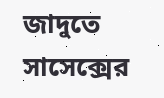জাদুতে সাসেক্সের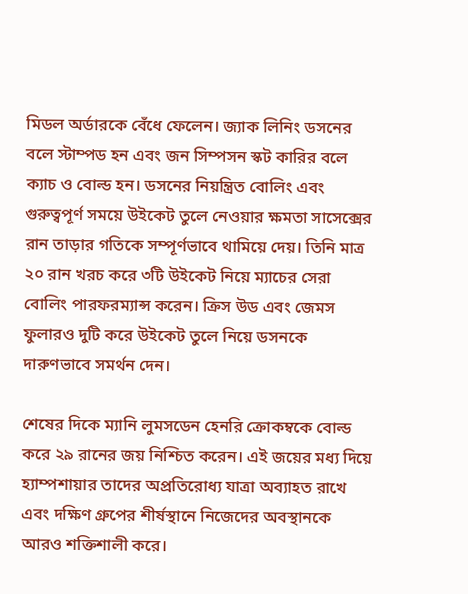মিডল অর্ডারকে বেঁধে ফেলেন। জ্যাক লিনিং ডসনের বলে স্টাম্পড হন এবং জন সিম্পসন স্কট কারির বলে ক্যাচ ও বোল্ড হন। ডসনের নিয়ন্ত্রিত বোলিং এবং গুরুত্বপূর্ণ সময়ে উইকেট তুলে নেওয়ার ক্ষমতা সাসেক্সের রান তাড়ার গতিকে সম্পূর্ণভাবে থামিয়ে দেয়। তিনি মাত্র ২০ রান খরচ করে ৩টি উইকেট নিয়ে ম্যাচের সেরা বোলিং পারফরম্যান্স করেন। ক্রিস উড এবং জেমস ফুলারও দুটি করে উইকেট তুলে নিয়ে ডসনকে দারুণভাবে সমর্থন দেন।

শেষের দিকে ম্যানি লুমসডেন হেনরি ক্রোকম্বকে বোল্ড করে ২৯ রানের জয় নিশ্চিত করেন। এই জয়ের মধ্য দিয়ে হ্যাম্পশায়ার তাদের অপ্রতিরোধ্য যাত্রা অব্যাহত রাখে এবং দক্ষিণ গ্রুপের শীর্ষস্থানে নিজেদের অবস্থানকে আরও শক্তিশালী করে।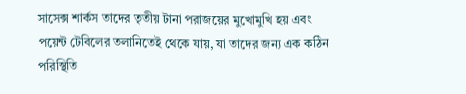সাসেক্স শার্কস তাদের তৃতীয় টানা পরাজয়ের মুখোমুখি হয় এবং পয়েন্ট টেবিলের তলানিতেই থেকে যায়, যা তাদের জন্য এক কঠিন পরিস্থিতি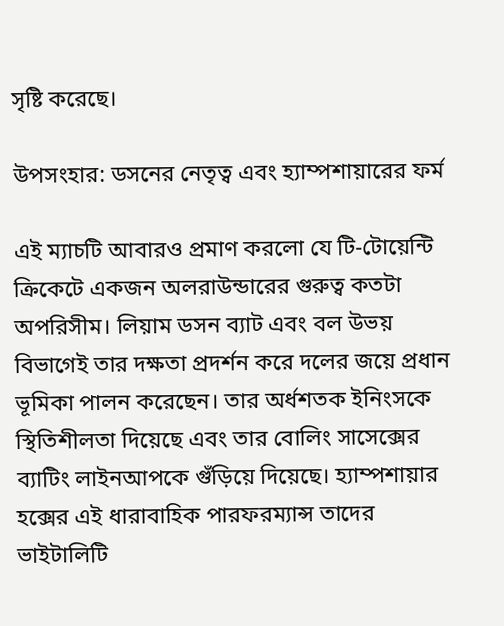সৃষ্টি করেছে।

উপসংহার: ডসনের নেতৃত্ব এবং হ্যাম্পশায়ারের ফর্ম

এই ম্যাচটি আবারও প্রমাণ করলো যে টি-টোয়েন্টি ক্রিকেটে একজন অলরাউন্ডারের গুরুত্ব কতটা অপরিসীম। লিয়াম ডসন ব্যাট এবং বল উভয় বিভাগেই তার দক্ষতা প্রদর্শন করে দলের জয়ে প্রধান ভূমিকা পালন করেছেন। তার অর্ধশতক ইনিংসকে স্থিতিশীলতা দিয়েছে এবং তার বোলিং সাসেক্সের ব্যাটিং লাইনআপকে গুঁড়িয়ে দিয়েছে। হ্যাম্পশায়ার হক্সের এই ধারাবাহিক পারফরম্যান্স তাদের ভাইটালিটি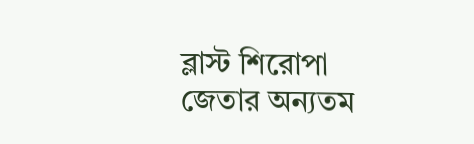ব্লাস্ট শিরোপা জেতার অন্যতম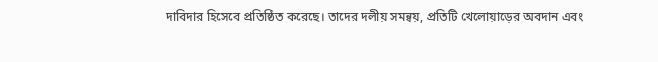দাবিদার হিসেবে প্রতিষ্ঠিত করেছে। তাদের দলীয় সমন্বয়, প্রতিটি খেলোয়াড়ের অবদান এবং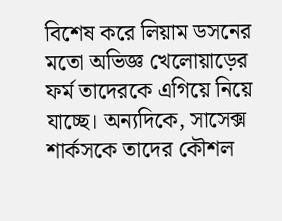বিশেষ করে লিয়াম ডসনের মতো অভিজ্ঞ খেলোয়াড়ের ফর্ম তাদেরকে এগিয়ে নিয়ে যাচ্ছে। অন্যদিকে, সাসেক্স শার্কসকে তাদের কৌশল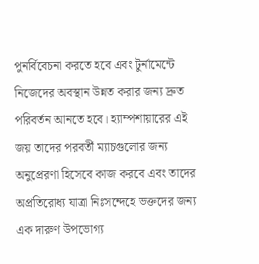পুনর্বিবেচনা করতে হবে এবং টুর্নামেন্টে নিজেদের অবস্থান উন্নত করার জন্য দ্রুত পরিবর্তন আনতে হবে। হ্যাম্পশায়ারের এই জয় তাদের পরবর্তী ম্যাচগুলোর জন্য অনুপ্রেরণা হিসেবে কাজ করবে এবং তাদের অপ্রতিরোধ্য যাত্রা নিঃসন্দেহে ভক্তদের জন্য এক দারুণ উপভোগ্য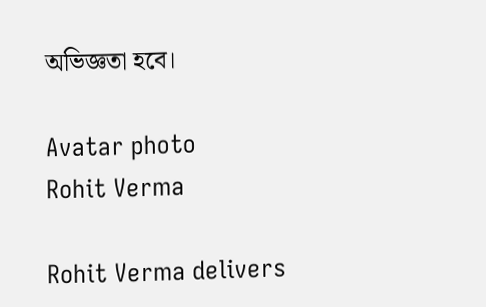অভিজ্ঞতা হবে।

Avatar photo
Rohit Verma

Rohit Verma delivers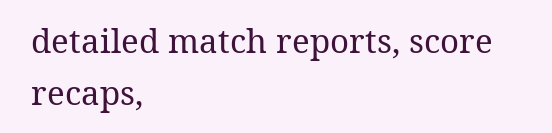detailed match reports, score recaps,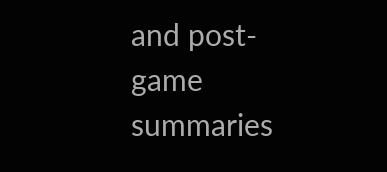and post-game summaries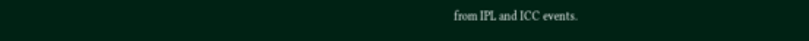from IPL and ICC events.